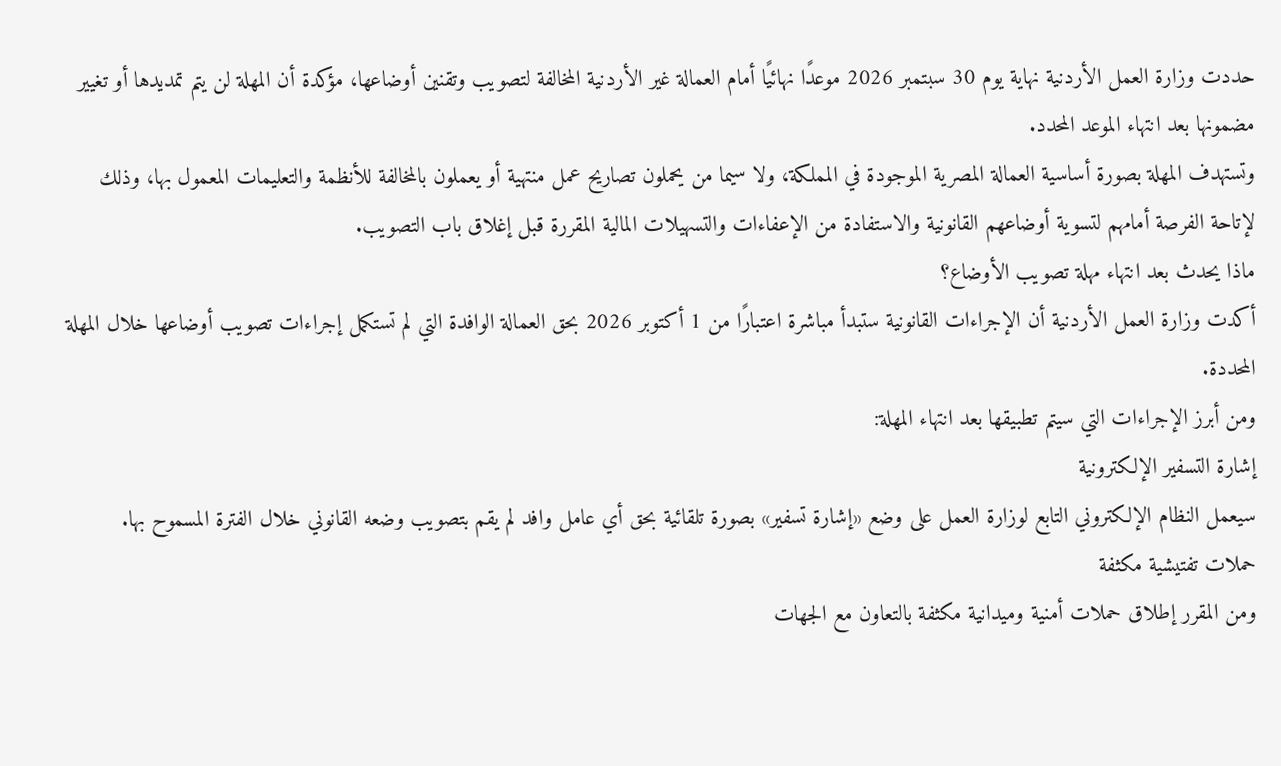حددت وزارة العمل الأردنية نهاية يوم 30 سبتمبر 2026 موعدًا نهائيًا أمام العمالة غير الأردنية المخالفة لتصويب وتقنين أوضاعها، مؤكدة أن المهلة لن يتم تمديدها أو تغيير مضمونها بعد انتهاء الموعد المحدد.
وتستهدف المهلة بصورة أساسية العمالة المصرية الموجودة في المملكة، ولا سيما من يحملون تصاريح عمل منتهية أو يعملون بالمخالفة للأنظمة والتعليمات المعمول بها، وذلك لإتاحة الفرصة أمامهم لتسوية أوضاعهم القانونية والاستفادة من الإعفاءات والتسهيلات المالية المقررة قبل إغلاق باب التصويب.
ماذا يحدث بعد انتهاء مهلة تصويب الأوضاع؟
أكدت وزارة العمل الأردنية أن الإجراءات القانونية ستبدأ مباشرة اعتبارًا من 1 أكتوبر 2026 بحق العمالة الوافدة التي لم تستكمل إجراءات تصويب أوضاعها خلال المهلة المحددة.
ومن أبرز الإجراءات التي سيتم تطبيقها بعد انتهاء المهلة:
إشارة التسفير الإلكترونية
سيعمل النظام الإلكتروني التابع لوزارة العمل على وضع «إشارة تسفير» بصورة تلقائية بحق أي عامل وافد لم يقم بتصويب وضعه القانوني خلال الفترة المسموح بها.
حملات تفتيشية مكثفة
ومن المقرر إطلاق حملات أمنية وميدانية مكثفة بالتعاون مع الجهات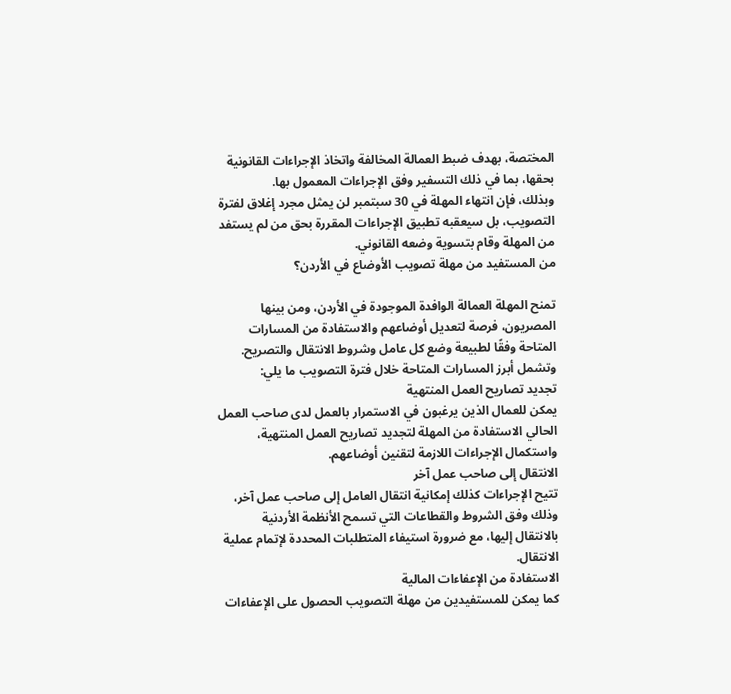المختصة، بهدف ضبط العمالة المخالفة واتخاذ الإجراءات القانونية بحقها، بما في ذلك التسفير وفق الإجراءات المعمول بها.
وبذلك، فإن انتهاء المهلة في 30 سبتمبر لن يمثل مجرد إغلاق لفترة التصويب، بل سيعقبه تطبيق الإجراءات المقررة بحق من لم يستفد من المهلة وقام بتسوية وضعه القانوني.
من المستفيد من مهلة تصويب الأوضاع في الأردن؟

تمنح المهلة العمالة الوافدة الموجودة في الأردن، ومن بينها المصريون، فرصة لتعديل أوضاعهم والاستفادة من المسارات المتاحة وفقًا لطبيعة وضع كل عامل وشروط الانتقال والتصريح.
وتشمل أبرز المسارات المتاحة خلال فترة التصويب ما يلي:
تجديد تصاريح العمل المنتهية
يمكن للعمال الذين يرغبون في الاستمرار بالعمل لدى صاحب العمل الحالي الاستفادة من المهلة لتجديد تصاريح العمل المنتهية، واستكمال الإجراءات اللازمة لتقنين أوضاعهم.
الانتقال إلى صاحب عمل آخر
تتيح الإجراءات كذلك إمكانية انتقال العامل إلى صاحب عمل آخر، وذلك وفق الشروط والقطاعات التي تسمح الأنظمة الأردنية بالانتقال إليها، مع ضرورة استيفاء المتطلبات المحددة لإتمام عملية الانتقال.
الاستفادة من الإعفاءات المالية
كما يمكن للمستفيدين من مهلة التصويب الحصول على الإعفاءات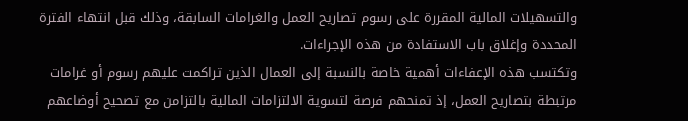والتسهيلات المالية المقررة على رسوم تصاريح العمل والغرامات السابقة، وذلك قبل انتهاء الفترة المحددة وإغلاق باب الاستفادة من هذه الإجراءات.
وتكتسب هذه الإعفاءات أهمية خاصة بالنسبة إلى العمال الذين تراكمت عليهم رسوم أو غرامات مرتبطة بتصاريح العمل، إذ تمنحهم فرصة لتسوية الالتزامات المالية بالتزامن مع تصحيح أوضاعهم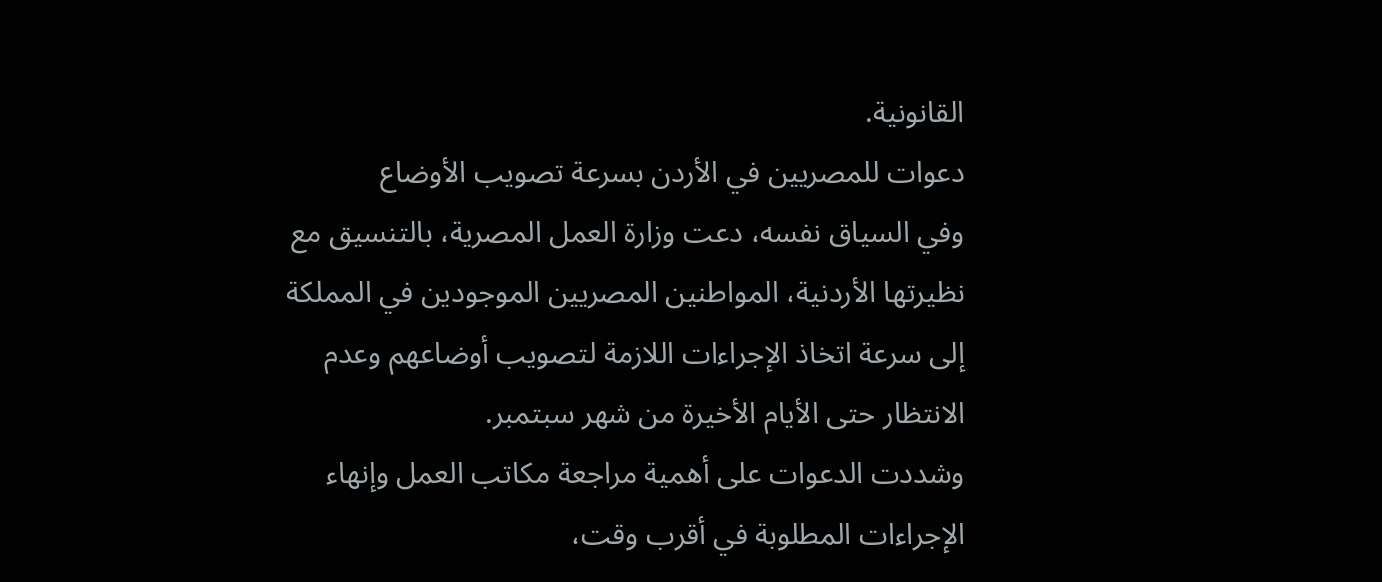القانونية.
دعوات للمصريين في الأردن بسرعة تصويب الأوضاع
وفي السياق نفسه، دعت وزارة العمل المصرية، بالتنسيق مع نظيرتها الأردنية، المواطنين المصريين الموجودين في المملكة إلى سرعة اتخاذ الإجراءات اللازمة لتصويب أوضاعهم وعدم الانتظار حتى الأيام الأخيرة من شهر سبتمبر.
وشددت الدعوات على أهمية مراجعة مكاتب العمل وإنهاء الإجراءات المطلوبة في أقرب وقت،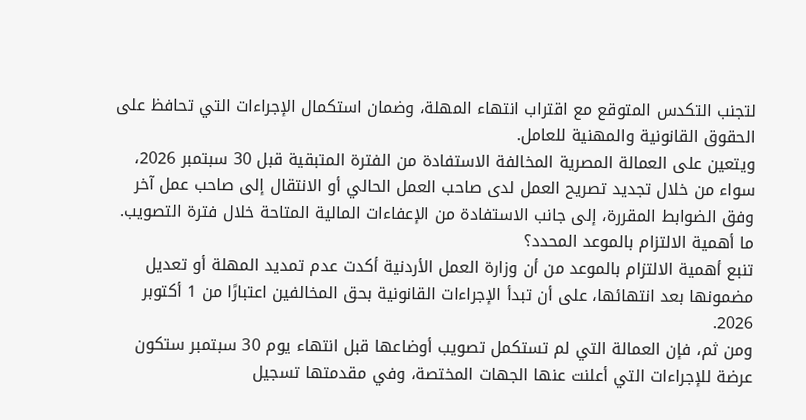لتجنب التكدس المتوقع مع اقتراب انتهاء المهلة، وضمان استكمال الإجراءات التي تحافظ على الحقوق القانونية والمهنية للعامل.
ويتعين على العمالة المصرية المخالفة الاستفادة من الفترة المتبقية قبل 30 سبتمبر 2026، سواء من خلال تجديد تصريح العمل لدى صاحب العمل الحالي أو الانتقال إلى صاحب عمل آخر وفق الضوابط المقررة، إلى جانب الاستفادة من الإعفاءات المالية المتاحة خلال فترة التصويب.
ما أهمية الالتزام بالموعد المحدد؟
تنبع أهمية الالتزام بالموعد من أن وزارة العمل الأردنية أكدت عدم تمديد المهلة أو تعديل مضمونها بعد انتهائها، على أن تبدأ الإجراءات القانونية بحق المخالفين اعتبارًا من 1 أكتوبر 2026.
ومن ثم، فإن العمالة التي لم تستكمل تصويب أوضاعها قبل انتهاء يوم 30 سبتمبر ستكون عرضة للإجراءات التي أعلنت عنها الجهات المختصة، وفي مقدمتها تسجيل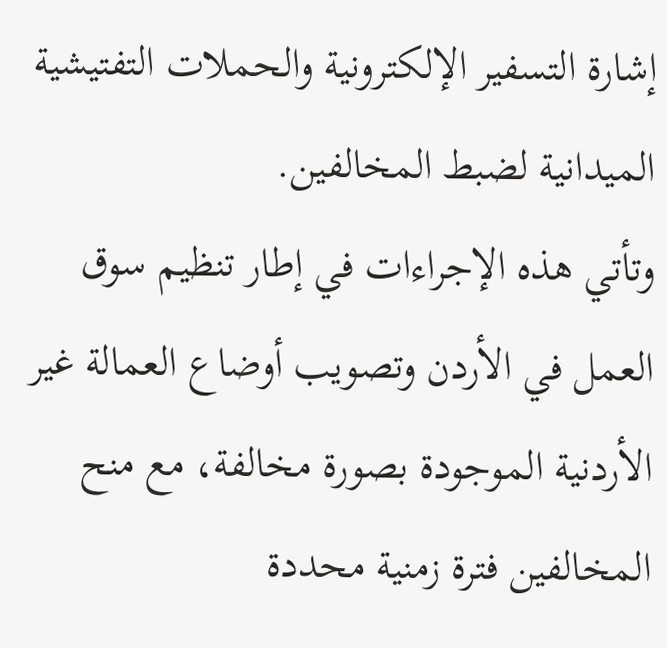إشارة التسفير الإلكترونية والحملات التفتيشية الميدانية لضبط المخالفين.
وتأتي هذه الإجراءات في إطار تنظيم سوق العمل في الأردن وتصويب أوضاع العمالة غير الأردنية الموجودة بصورة مخالفة، مع منح المخالفين فترة زمنية محددة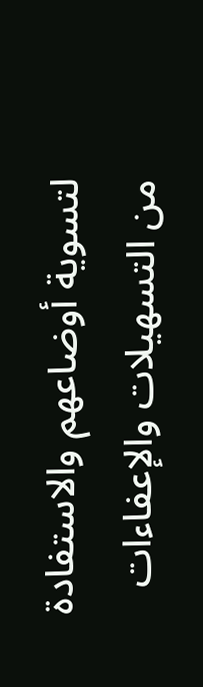لتسوية أوضاعهم والاستفادة من التسهيلات والإعفاءات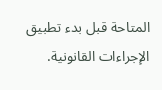المتاحة قبل بدء تطبيق الإجراءات القانونية.